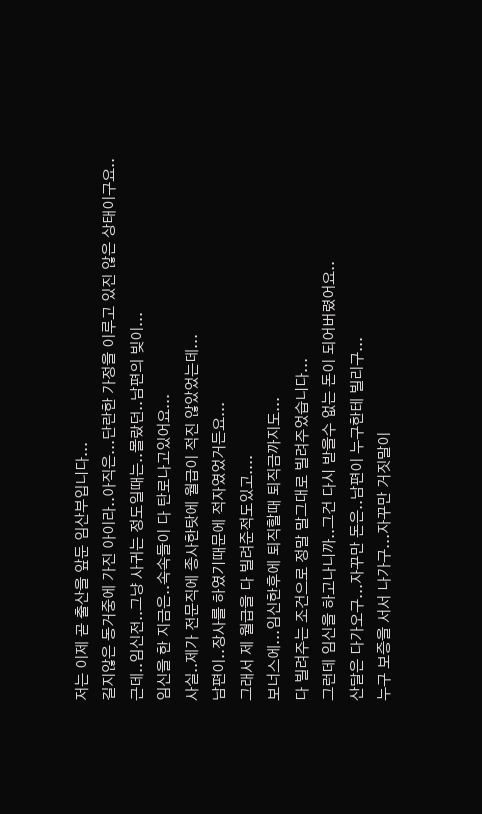저는 이제 곧 출산을 앞둔 임산부입니다...
길지않은 동거중에 가진 아이라..아직은...단란한 가정을 이루고 있진 않은 상태이구요..
근데..임신전..그냥 사귀는 정도일때는..몰랐던..남편의 빚이...
임신을 한 지금은..속속들이 다 탄로나고있어요...
사실..제가 전문직에 종사한탓에 월급이 적진 않았었는데...
남편이..장사를 하였기때문에 적자였었거든요...
그래서 제 월급을 다 빌려준적도있고....
보너스에...임신한후에 퇴직할때 퇴직금까지도...
다 빌려주는 조건으로 정말 말그대로 빌려주었습니다...
그런데 임신을 하고나니까..그건 다시 받을수 없는 돈이 되어버렸어요..
산달은 다가오구...자꾸만 돈은..남편이 누구한테 빌리구...
누구 보증을 서서 나가구...자꾸만 거짓말이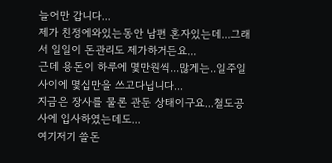늘어만 갑니다...
제가 친정에와있는동안 남편 혼자있는데...그래서 일일이 돈관리도 제가하거든요...
근데 용돈이 하루에 몇만원씩...많게는..일주일사이에 몇십만을 쓰고다닙니다...
지금은 장사를 물론 관둔 상태이구요...철도공사에 입사하였는데도...
여기저기 쓸돈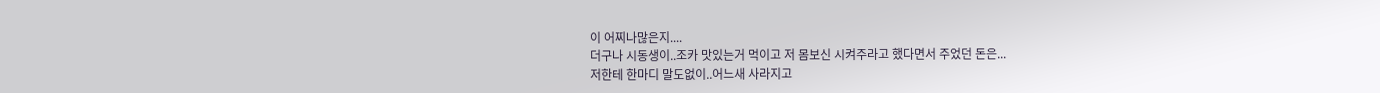이 어찌나많은지....
더구나 시동생이..조카 맛있는거 먹이고 저 몸보신 시켜주라고 했다면서 주었던 돈은...
저한테 한마디 말도없이..어느새 사라지고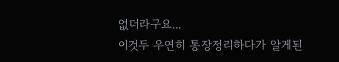없더라구요...
이것두 우연히 통장정리하다가 알게된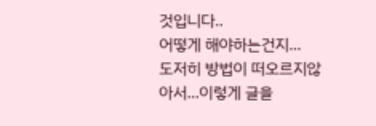것입니다..
어떻게 해야하는건지...
도저히 방법이 떠오르지않아서...이렇게 글을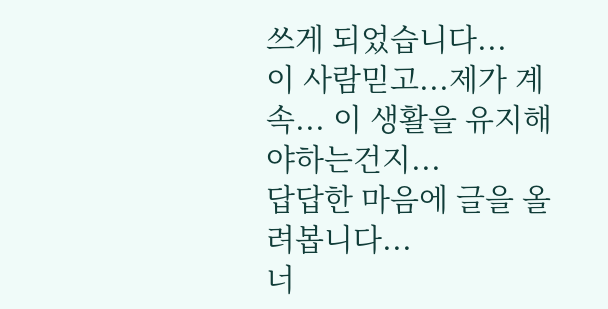쓰게 되었습니다...
이 사람믿고...제가 계속... 이 생활을 유지해야하는건지...
답답한 마음에 글을 올려봅니다...
너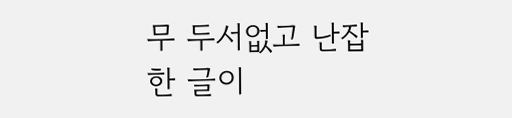무 두서없고 난잡한 글이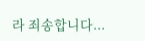라 죄송합니다...